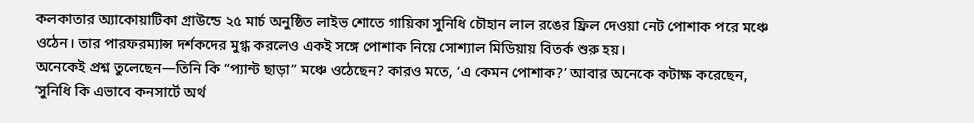কলকাতার অ্যাকোয়াটিকা গ্রাউন্ডে ২৫ মার্চ অনুষ্ঠিত লাইভ শোতে গায়িকা সুনিধি চৌহান লাল রঙের ফ্রিল দেওয়া নেট পোশাক পরে মঞ্চে ওঠেন। তার পারফরম্যান্স দর্শকদের মুগ্ধ করলেও একই সঙ্গে পোশাক নিয়ে সোশ্যাল মিডিয়ায় বিতর্ক শুরু হয়।
অনেকেই প্রশ্ন তুলেছেন—তিনি কি “প্যান্ট ছাড়া” মঞ্চে ওঠেছেন? কারও মতে, ‘এ কেমন পোশাক?’ আবার অনেকে কটাক্ষ করেছেন, ‘সুনিধি কি এভাবে কনসার্টে অর্থ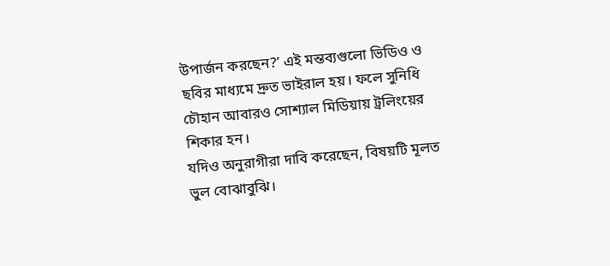উপার্জন করছেন?’ এই মন্তব্যগুলো ভিডিও ও ছবির মাধ্যমে দ্রুত ভাইরাল হয়। ফলে সুনিধি চৌহান আবারও সোশ্যাল মিডিয়ায় ট্রলিংয়ের শিকার হন।
যদিও অনুরাগীরা দাবি করেছেন, বিষয়টি মূলত ভুল বোঝাবুঝি।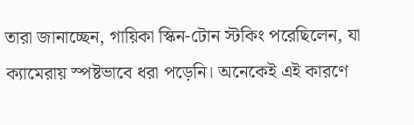তারা জানাচ্ছেন, গায়িকা স্কিন-টোন স্টকিং পরেছিলেন, যা ক্যামেরায় স্পষ্টভাবে ধরা পড়েনি। অনেকেই এই কারণে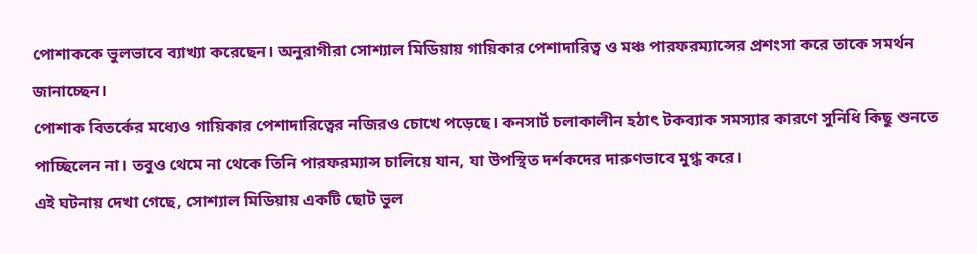পোশাককে ভুলভাবে ব্যাখ্যা করেছেন। অনুরাগীরা সোশ্যাল মিডিয়ায় গায়িকার পেশাদারিত্ব ও মঞ্চ পারফরম্যান্সের প্রশংসা করে তাকে সমর্থন জানাচ্ছেন।
পোশাক বিতর্কের মধ্যেও গায়িকার পেশাদারিত্বের নজিরও চোখে পড়েছে। কনসার্ট চলাকালীন হঠাৎ টকব্যাক সমস্যার কারণে সুনিধি কিছু শুনতে পাচ্ছিলেন না। তবুও থেমে না থেকে তিনি পারফরম্যান্স চালিয়ে যান, যা উপস্থিত দর্শকদের দারুণভাবে মুগ্ধ করে।
এই ঘটনায় দেখা গেছে, সোশ্যাল মিডিয়ায় একটি ছোট ভুল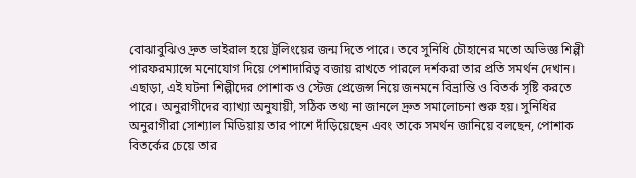বোঝাবুঝিও দ্রুত ভাইরাল হয়ে ট্রলিংয়ের জন্ম দিতে পারে। তবে সুনিধি চৌহানের মতো অভিজ্ঞ শিল্পী পারফরম্যান্সে মনোযোগ দিয়ে পেশাদারিত্ব বজায় রাখতে পারলে দর্শকরা তার প্রতি সমর্থন দেখান।
এছাড়া, এই ঘটনা শিল্পীদের পোশাক ও স্টেজ প্রেজেন্স নিয়ে জনমনে বিভ্রান্তি ও বিতর্ক সৃষ্টি করতে পারে। অনুরাগীদের ব্যাখ্যা অনুযায়ী, সঠিক তথ্য না জানলে দ্রুত সমালোচনা শুরু হয়। সুনিধির অনুরাগীরা সোশ্যাল মিডিয়ায় তার পাশে দাঁড়িয়েছেন এবং তাকে সমর্থন জানিয়ে বলছেন, পোশাক বিতর্কের চেয়ে তার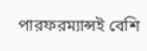পারফরম্যান্সই বেশি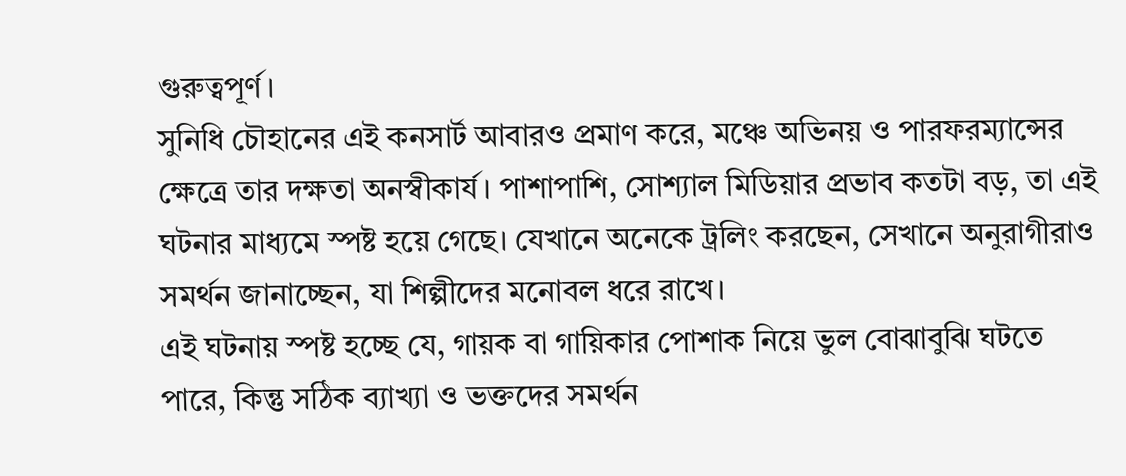গুরুত্বপূর্ণ।
সুনিধি চৌহানের এই কনসার্ট আবারও প্রমাণ করে, মঞ্চে অভিনয় ও পারফরম্যান্সের ক্ষেত্রে তার দক্ষতা অনস্বীকার্য। পাশাপাশি, সোশ্যাল মিডিয়ার প্রভাব কতটা বড়, তা এই ঘটনার মাধ্যমে স্পষ্ট হয়ে গেছে। যেখানে অনেকে ট্রলিং করছেন, সেখানে অনুরাগীরাও সমর্থন জানাচ্ছেন, যা শিল্পীদের মনোবল ধরে রাখে।
এই ঘটনায় স্পষ্ট হচ্ছে যে, গায়ক বা গায়িকার পোশাক নিয়ে ভুল বোঝাবুঝি ঘটতে পারে, কিন্তু সঠিক ব্যাখ্যা ও ভক্তদের সমর্থন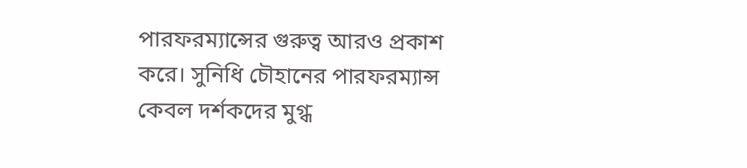পারফরম্যান্সের গুরুত্ব আরও প্রকাশ করে। সুনিধি চৌহানের পারফরম্যান্স কেবল দর্শকদের মুগ্ধ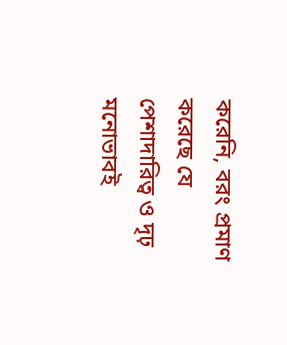করেনি, বরং প্রমাণ করেছে যে পেশাদারিত্ব ও দৃঢ় মনোভাবই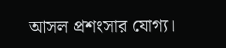আসল প্রশংসার যোগ্য।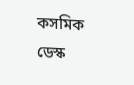কসমিক ডেস্ক